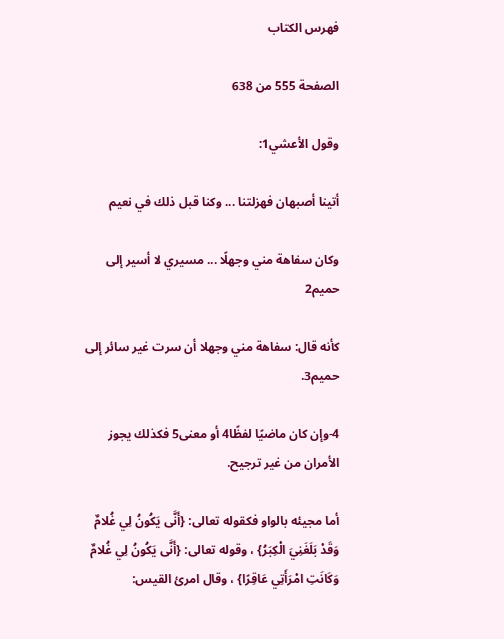فهرس الكتاب

الصفحة 555 من 638

وقول الأعشي1:

أتينا أصبهان فهزلتنا ... وكنا قبل ذلك في نعيم

وكان سفاهة مني وجهلًا ... مسيري لا أسير إلى حميم2

كأنه قال: سفاهة مني وجهلا أن سرت غير سائر إلى حميم3.

4-وإن كان ماضيًا لفظًا4 أو معنى5 فكذلك يجوز الأمران من غير ترجيح.

أما مجيئه بالواو فكقوله تعالى: {أَنَّى يَكُونُ لِي غُلامٌ وَقَدْ بَلَغَنِيَ الْكِبَرُ} ، وقوله تعالى: {أَنَّى يَكُونُ لِي غُلامٌ وَكَانَتِ امْرَأَتِي عَاقِرًا} ، وقال امرئ القيس: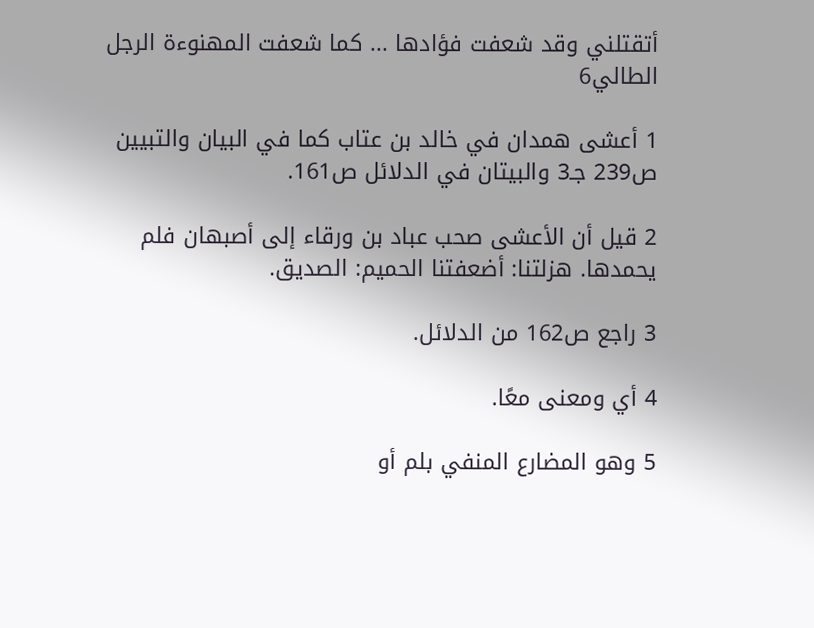أتقتلني وقد شعفت فؤادها ... كما شعفت المهنوءة الرجل الطالي6

1 أعشى همدان في خالد بن عتاب كما في البيان والتبيين ص239 جـ3 والبيتان في الدلائل ص161.

2 قيل أن الأعشى صحب عباد بن ورقاء إلى أصبهان فلم يحمدها. هزلتنا: أضعفتنا الحميم: الصديق.

3 راجع ص162 من الدلائل.

4 أي ومعنى معًا.

5 وهو المضارع المنفي بلم أو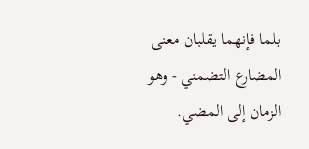بلما فإنهما يقلبان معنى المضارع التضمني - وهو الزمان إلى المضي.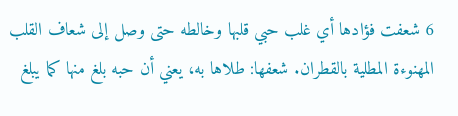6 شعفت فؤادها أي غلب حبي قلبها وخالطه حتى وصل إلى شعاف القلب المهنوءة المطلية بالقطران. شعفها: طلاها به، يعني أن حبه بلغ منها كما يبلغ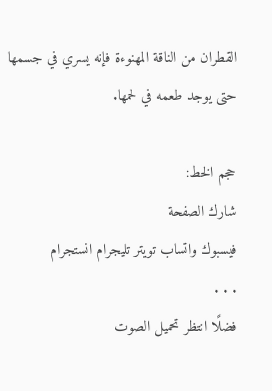القطران من الناقة المهنوءة فإنه يسري في جسمها حتى يوجد طعمه في لحمها.

حجم الخط:
شارك الصفحة
فيسبوك واتساب تويتر تليجرام انستجرام
. . .
فضلًا انتظر تحميل الصوت